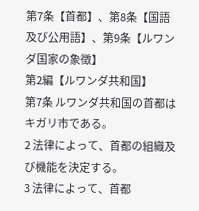第7条【首都】、第8条【国語及び公用語】、第9条【ルワンダ国家の象徴】
第2編【ルワンダ共和国】
第7条 ルワンダ共和国の首都はキガリ市である。
2 法律によって、首都の組織及び機能を決定する。
3 法律によって、首都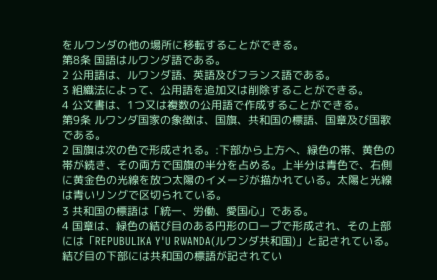をルワンダの他の場所に移転することができる。
第8条 国語はルワンダ語である。
2 公用語は、ルワンダ語、英語及びフランス語である。
3 組織法によって、公用語を追加又は削除することができる。
4 公文書は、1つ又は複数の公用語で作成することができる。
第9条 ルワンダ国家の象徴は、国旗、共和国の標語、国章及び国歌である。
2 国旗は次の色で形成される。:下部から上方へ、緑色の帯、黄色の帯が続き、その両方で国旗の半分を占める。上半分は青色で、右側に黄金色の光線を放つ太陽のイメージが描かれている。太陽と光線は青いリングで区切られている。
3 共和国の標語は「統一、労働、愛国心」である。
4 国章は、緑色の結び目のある円形のロープで形成され、その上部には「REPUBULIKA Y'U RWANDA(ルワンダ共和国)」と記されている。結び目の下部には共和国の標語が記されてい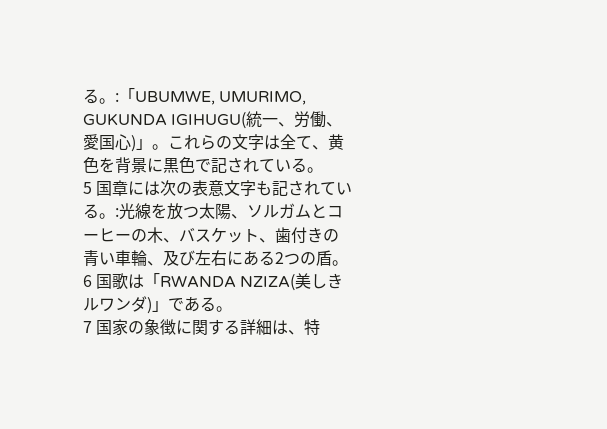る。:「UBUMWE, UMURIMO, GUKUNDA IGIHUGU(統一、労働、愛国心)」。これらの文字は全て、黄色を背景に黒色で記されている。
5 国章には次の表意文字も記されている。:光線を放つ太陽、ソルガムとコーヒーの木、バスケット、歯付きの青い車輪、及び左右にある2つの盾。
6 国歌は「RWANDA NZIZA(美しきルワンダ)」である。
7 国家の象徴に関する詳細は、特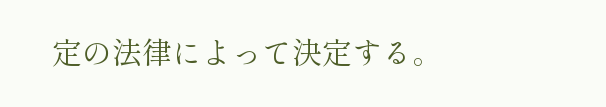定の法律によって決定する。